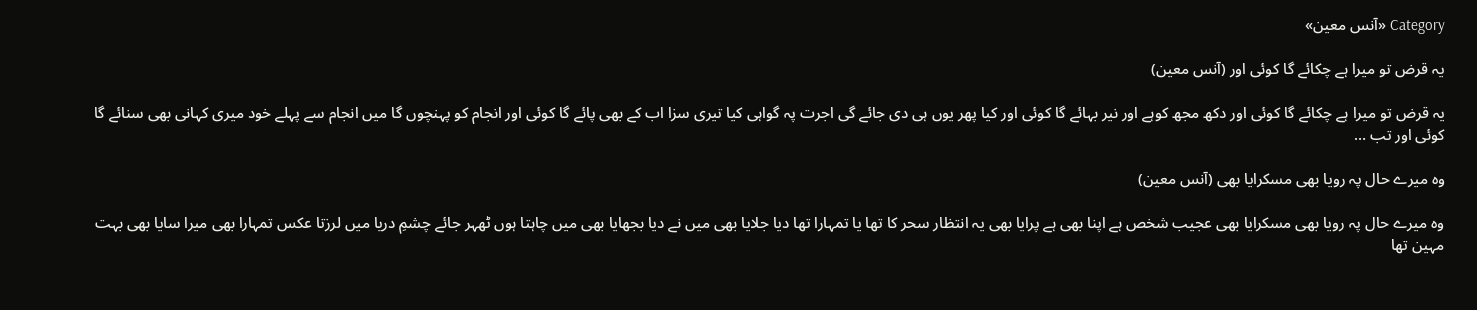Category «آنس معین»

یہ قرض تو میرا ہے چکائے گا کوئی اور (آنس معین)

یہ قرض تو میرا ہے چکائے گا کوئی اور دکھ مجھ کوہے اور نیر بہائے گا کوئی اور کیا پھر یوں ہی دی جائے گی اجرت پہ گواہی کیا تیری سزا اب کے بھی پائے گا کوئی اور انجام کو پہنچوں گا میں انجام سے پہلے خود میری کہانی بھی سنائے گا کوئی اور تب …

وہ میرے حال پہ رویا بھی مسکرایا بھی (آنس معین)

وہ میرے حال پہ رویا بھی مسکرایا بھی عجیب شخص ہے اپنا بھی ہے پرایا بھی یہ انتظار سحر کا تھا یا تمہارا تھا دیا جلایا بھی میں نے دیا بجھایا بھی میں چاہتا ہوں ٹھہر جائے چشمِ دریا میں لرزتا عکس تمہارا بھی میرا سایا بھی بہت مہین تھا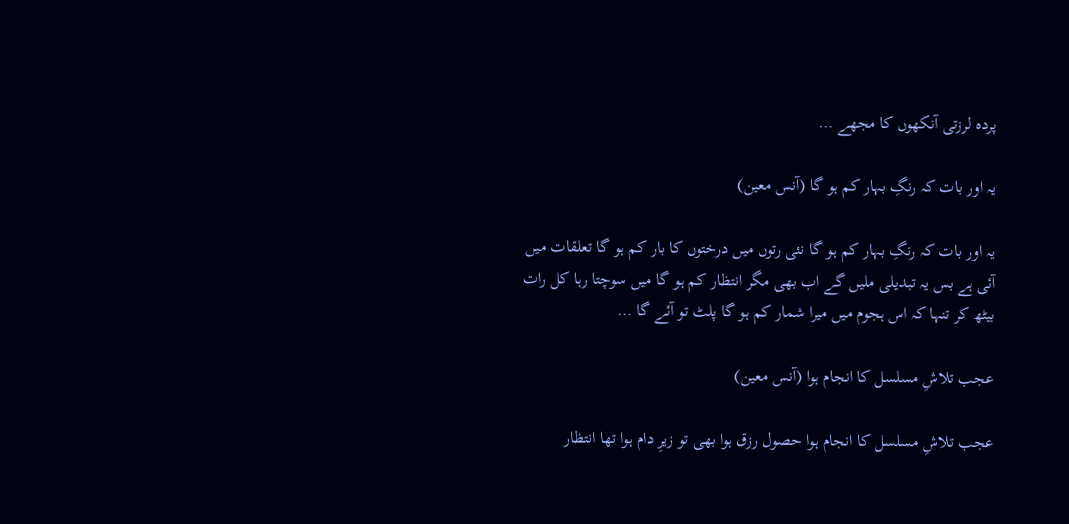پردہ لرزتی آنکھوں کا مجھے …

یہ اور بات کہ رنگِ بہار کم ہو گا (آنس معین)

یہ اور بات کہ رنگِ بہار کم ہو گا نئی رتوں میں درختوں کا بار کم ہو گا تعلقات میں آئی ہے بس یہ تبدیلی ملیں گے اب بھی مگر انتظار کم ہو گا میں سوچتا رہا کل رات بیٹھ کر تنہا کہ اس ہجوم میں میرا شمار کم ہو گا پلٹ تو آئے گا …

عجب تلاشِ مسلسل کا انجام ہوا (آنس معین)

عجب تلاشِ مسلسل کا انجام ہوا حصول رزق ہوا بھی تو زیرِ دام ہوا تھا انتظار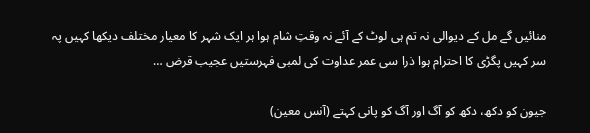منائیں گے مل کے دیوالی نہ تم ہی لوٹ کے آئے نہ وقتِ شام ہوا ہر ایک شہر کا معیار مختلف دیکھا کہیں پہ سر کہیں پگڑی کا احترام ہوا ذرا سی عمر عداوت کی لمبی فہرستیں عجیب قرض …

جیون کو دکھ، دکھ کو آگ اور آگ کو پانی کہتے (آنس معین)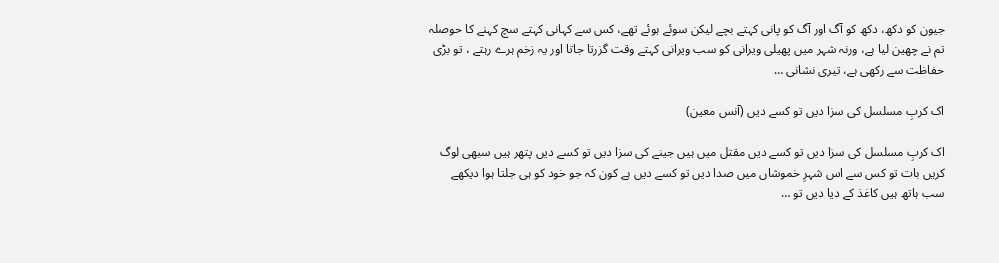جیون کو دکھ، دکھ کو آگ اور آگ کو پانی کہتے بچے لیکن سوئے ہوئے تھے، کس سے کہانی کہتے سچ کہنے کا حوصلہ تم نے چھین لیا ہے، ورنہ شہر میں پھیلی ویرانی کو سب ویرانی کہتے وقت گزرتا جاتا اور یہ زخم ہرے رہتے ، تو بڑی حفاظت سے رکھی ہے، تیری نشانی …

اک کربِ مسلسل کی سزا دیں تو کسے دیں (آنس معین)

اک کربِ مسلسل کی سزا دیں تو کسے دیں مقتل میں ہیں جینے کی سزا دیں تو کسے دیں پتھر ہیں سبھی لوگ کریں بات تو کس سے اس شہرِ خموشاں میں صدا دیں تو کسے دیں ہے کون کہ جو خود کو ہی جلتا ہوا دیکھے سب ہاتھ ہیں کاغذ کے دیا دیں تو …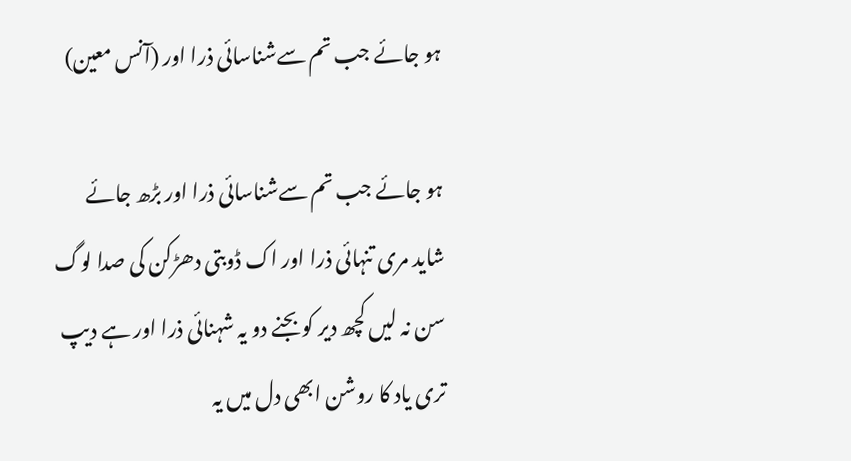ہو جائے جب تم سےشناسائی ذرا اور (آنس معین)

ہو جائے جب تم سےشناسائی ذرا اور بڑھ جائے شاید مری تنہائی ذرا اور اک ڈوبتی دھڑکن کی صدا لوگ سن نہ لیں کچھ دیر کو بجنے دو یہ شہنائی ذرا اور ہے دیپ تری یاد کا روشن ابھی دل میں یہ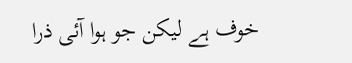خوف ہے لیکن جو ہوا آئی ذرا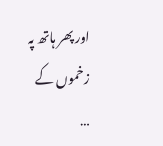اور پھر ہاتھ پہ زخموں کے …